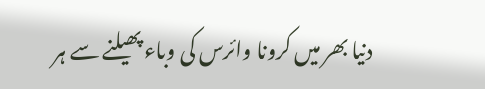دنیا بھر میں کرونا وائرس کی وباء پھیلنے سے ہر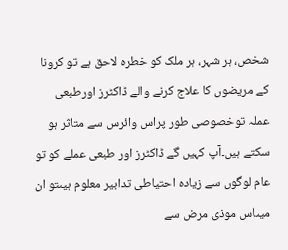شخص، ہر شہر، ہر ملک کو خطرہ لاحق ہے تو کرونا کے مریضوں کا علاج کرنے والے ڈاکٹرز اورطبعی عملہ توخصوصی طور پراس وائرس سے متاثر ہو سکتے ہیں۔آپ کہیں گے ڈاکٹرز اور طبعی عملے کو تو عام لوگوں سے زیادہ احتیاطی تدابیر معلوم ہیںتو ان میںاس موذی مرض سے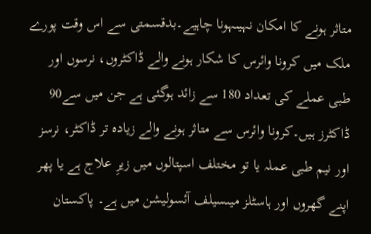متاثر ہونے کا امکان نہیںہونا چاہیے۔بدقسمتی سے اس وقت پورے ملک میں کرونا وائرس کا شکار ہونے والے ڈاکٹروں، نرسوں اور طبی عملے کی تعداد 180 سے زائد ہوگئی ہے جن میں سے90 ڈاکٹرز ہیں۔کرونا وائرس سے متاثر ہونے والے زیادہ تر ڈاکٹر، نرسز اور نیم طبی عملہ یا تو مختلف اسپتالوں میں زیرِ علاج ہے یا پھر اپنے گھروں اور ہاسٹلز میںسیلف آئسولیشن میں ہے۔ پاکستان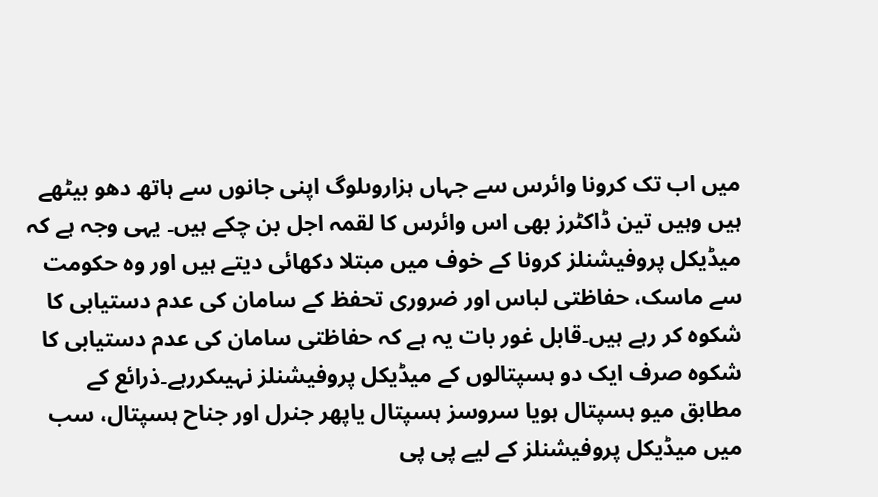میں اب تک کرونا وائرس سے جہاں ہزاروںلوگ اپنی جانوں سے ہاتھ دھو بیٹھے ہیں وہیں تین ڈاکٹرز بھی اس وائرس کا لقمہ اجل بن چکے ہیں۔ یہی وجہ ہے کہ میڈیکل پروفیشنلز کرونا کے خوف میں مبتلا دکھائی دیتے ہیں اور وہ حکومت سے ماسک، حفاظتی لباس اور ضروری تحفظ کے سامان کی عدم دستیابی کا شکوہ کر رہے ہیں۔قابل غور بات یہ ہے کہ حفاظتی سامان کی عدم دستیابی کا شکوہ صرف ایک دو ہسپتالوں کے میڈیکل پروفیشنلز نہیںکررہے۔ذرائع کے مطابق میو ہسپتال ہویا سروسز ہسپتال یاپھر جنرل اور جناح ہسپتال، سب میں میڈیکل پروفیشنلز کے لیے پی پی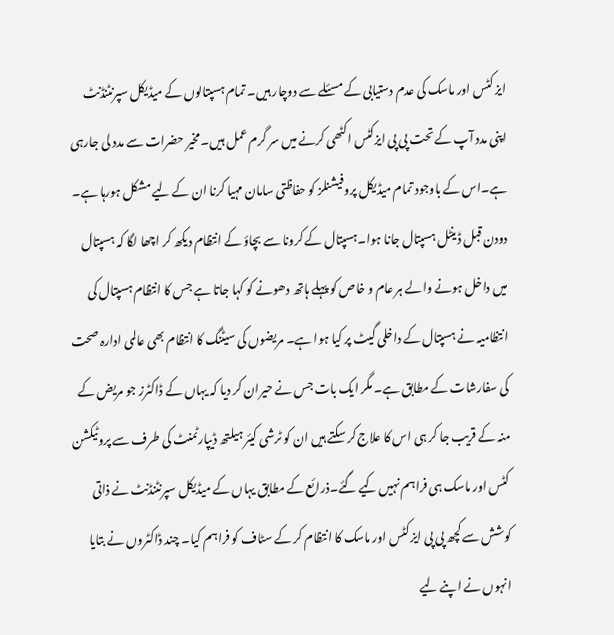ایز کٹس اور ماسک کی عدم دستیابی کے مسئلے سے دوچار ہیں۔ تمام ہسپتالوں کے میڈیکل سپرنٹنڈنٹ اپنی مدد آپ کے تحت پی پی ایزکٹس اکٹھی کرنے میں سر گرم عمل ہیں۔ مخیر حضرات سے مدد لی جارہی ہے۔اس کے باوجود تمام میڈیکل پروفیشنلز کو حفاظتی سامان مہیا کرنا ان کے لیے مشکل ہورہا ہے۔ دودن قبل ڈینٹل ہسپتال جانا ہوا۔ہسپتال کے کرونا سے بچاؤ کے انتظام دیکھ کر اچھا لگا کہ ہسپتال میں داخل ہونے والے ہر عام و خاص کو پہلے ہاتھ دھونے کو کہا جاتا ہے جس کا انتظام ہسپتال کی انتظامیہ نے ہسپتال کے داخلی گیٹ پر کیا ہوا ہے۔ مریضوں کی سیٹنگ کا انتظام بھی عالمی ادارہ صحت کی سفارشات کے مطابق ہے۔ مگر ایک بات جس نے حیران کر دیا کہ یہاں کے ڈاکٹرز جو مریض کے منہ کے قریب جا کر ہی اس کا علاج کر سکتے ہیں ان کو ٹرشی کیئر ہیلتھ ڈیپارٹمنٹ کی طرف سے پروٹیکشن کٹس اور ماسک ہی فراہم نہیں کیے گئے۔ذرائع کے مطابق یہاں کے میڈیکل سپرنٹنڈنٹ نے ذاتی کوشش سے کچھ پی پی ایز کٹس اور ماسک کا انتظام کر کے سٹاف کو فراہم کیا۔ چند ڈاکٹروں نے بتایا انہوں نے اپنے لیے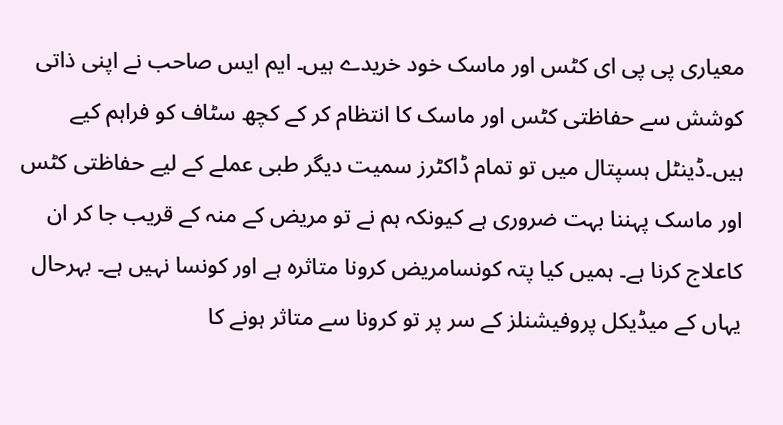معیاری پی پی ای کٹس اور ماسک خود خریدے ہیں۔ ایم ایس صاحب نے اپنی ذاتی کوشش سے حفاظتی کٹس اور ماسک کا انتظام کر کے کچھ سٹاف کو فراہم کیے ہیں۔ڈینٹل ہسپتال میں تو تمام ڈاکٹرز سمیت دیگر طبی عملے کے لیے حفاظتی کٹس اور ماسک پہننا بہت ضروری ہے کیونکہ ہم نے تو مریض کے منہ کے قریب جا کر ان کاعلاج کرنا ہے۔ ہمیں کیا پتہ کونسامریض کرونا متاثرہ ہے اور کونسا نہیں ہے۔ بہرحال یہاں کے میڈیکل پروفیشنلز کے سر پر تو کرونا سے متاثر ہونے کا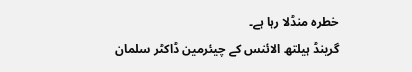خطرہ منڈلا رہا ہے۔
گرینڈ ہیلتھ الائنس کے چیئرمین ڈاکٹر سلمان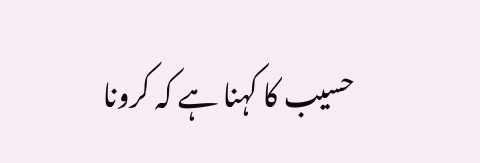حسیب کا کہنا ہے کہ کرونا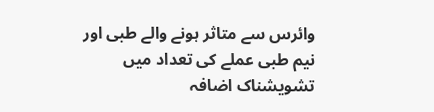وائرس سے متاثر ہونے والے طبی اور نیم طبی عملے کی تعداد میں تشویشناک اضافہ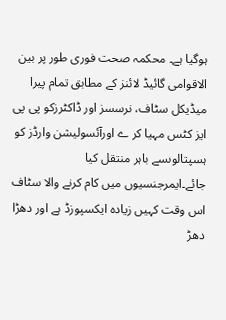ہوگیا ہے۔ محکمہ صحت فوری طور پر بین الاقوامی گائیڈ لائنز کے مطابق تمام پیرا میڈیکل سٹاف، نرسسز اور ڈاکٹرزکو پی پی ایز کٹس مہیا کر ے اورآئسولیشن وارڈز کو ہسپتالوںسے باہر منتقل کیا جائے۔ایمرجنسیوں میں کام کرنے والا سٹاف اس وقت کہیں زیادہ ایکسپوزڈ ہے اور دھڑا دھڑ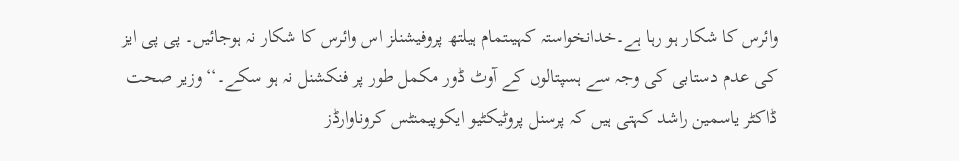وائرس کا شکار ہو رہا ہے۔خدانخواستہ کہیںتمام ہیلتھ پروفیشنلز اس وائرس کا شکار نہ ہوجائیں۔ پی پی ایز کی عدم دستابی کی وجہ سے ہسپتالوں کے آوٹ ڈور مکمل طور پر فنکشنل نہ ہو سکے۔‘‘وزیر صحت ڈاکٹر یاسمین راشد کہتی ہیں کہ پرسنل پروٹیکٹیو ایکوپیمنٹس کروناوارڈز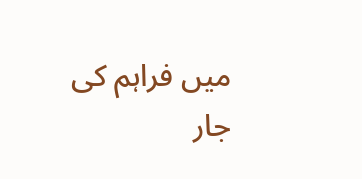میں فراہم کی جار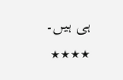ہی ہیں۔
٭٭٭٭